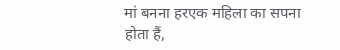मां बनना हरएक महिला का सपना होता हैं,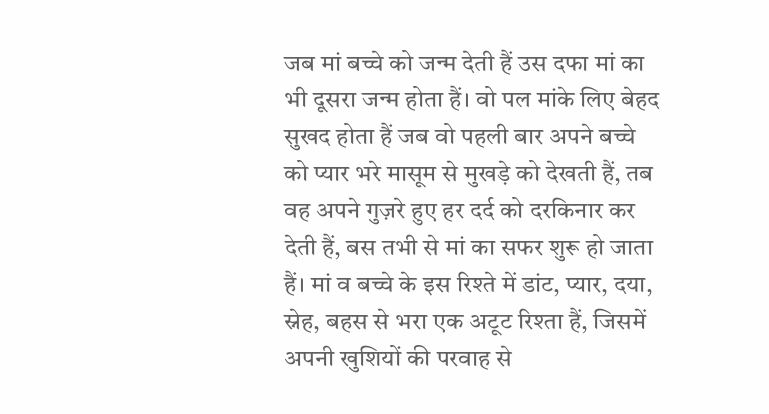जब मां बच्चे को जन्म देती हैं उस दफा मां का भी दूसरा जन्म होता हैं। वो पल मांके लिए बेहद सुखद होता हैं जब वो पहली बार अपने बच्चे को प्यार भरे मासूम से मुखड़े को देखती हैं, तब वह अपने गुज़रे हुए हर दर्द को दरकिनार कर देती हैं, बस तभी से मां का सफर शुरू हो जाता हैं। मां व बच्चे के इस रिश्ते में डांट, प्यार, दया, स्नेह, बहस से भरा एक अटूट रिश्ता हैं, जिसमें अपनी खुशियों की परवाह से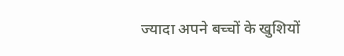ज्यादा अपने बच्चों के खुशियों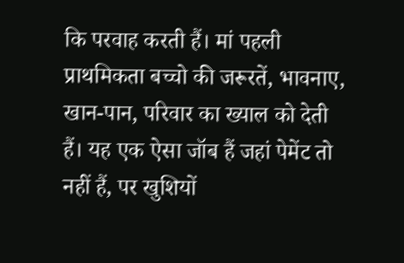कि परवाह करती हैं। मां पहली प्राथमिकता बच्चो की जरूरतें, भावनाए, खान-पान, परिवार का ख्याल को देती हैं। यह एक ऐसा जॉब हैं जहां पेमेंट तो नहीं हैं, पर खुशियों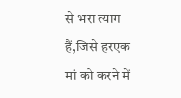से भरा त्याग हैं,जिसे हरएक मां को करने में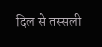दिल से तस्सली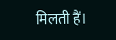मिलती हैं।